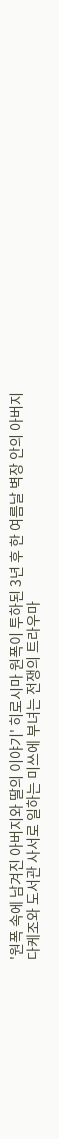'원폭 속에 남겨진 아버지와 딸의 이야기' 히로시마 원폭이 투하된 3년 후 한 여름날 벽장 안의 아버지 다케조와 도서관 사서로 일하는 미쓰에 부녀는 전쟁의 트라우마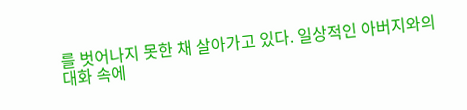를 벗어나지 못한 채 살아가고 있다. 일상적인 아버지와의 대화 속에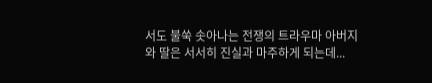서도 불쑥 솟아나는 전쟁의 트라우마 아버지와 딸은 서서히 진실과 마주하게 되는데...